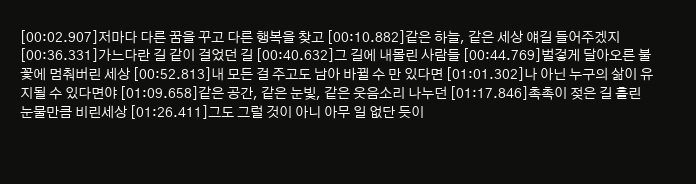[00:02.907]저마다 다른 꿈을 꾸고 다른 행복을 찾고 [00:10.882]같은 하늘, 같은 세상 얘길 들어주겠지 [00:36.331]가느다란 길 같이 걸었던 길 [00:40.632]그 길에 내몰린 사람들 [00:44.769]벌겋게 달아오른 불꽃에 멈춰버린 세상 [00:52.813]내 모든 걸 주고도 남아 바뀔 수 만 있다면 [01:01.302]나 아닌 누구의 삶이 유지될 수 있다면야 [01:09.658]같은 공간, 같은 눈빛, 같은 웃음소리 나누던 [01:17.846]촉촉이 젖은 길 흘린 눈물만큼 비린세상 [01:26.411]그도 그럴 것이 아니 아무 일 없단 듯이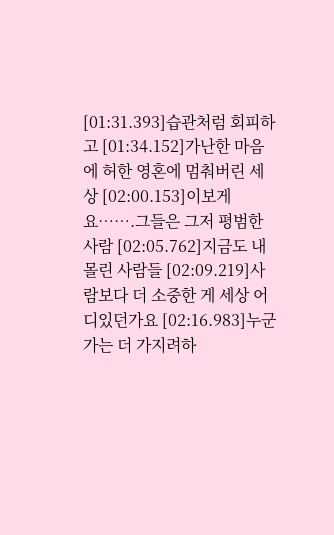[01:31.393]습관처럼 회피하고 [01:34.152]가난한 마음에 허한 영혼에 멈춰버린 세상 [02:00.153]이보게요…….그들은 그저 평범한 사람 [02:05.762]지금도 내몰린 사람들 [02:09.219]사람보다 더 소중한 게 세상 어디있던가요 [02:16.983]누군가는 더 가지려하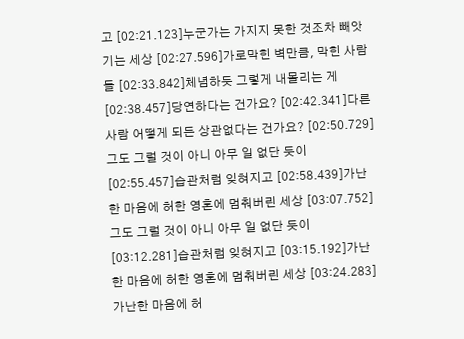고 [02:21.123]누군가는 가지지 못한 것조차 빼앗기는 세상 [02:27.596]가로막힌 벽만큼, 막힌 사람들 [02:33.842]체념하듯 그렇게 내몰리는 게 [02:38.457]당연하다는 건가요? [02:42.341]다른 사람 어떻게 되든 상관없다는 건가요? [02:50.729]그도 그럴 것이 아니 아무 일 없단 듯이 [02:55.457]습관처럼 잊혀지고 [02:58.439]가난한 마음에 허한 영혼에 멈춰버린 세상 [03:07.752]그도 그럴 것이 아니 아무 일 없단 듯이 [03:12.281]습관처럼 잊혀지고 [03:15.192]가난한 마음에 허한 영혼에 멈춰버린 세상 [03:24.283]가난한 마음에 허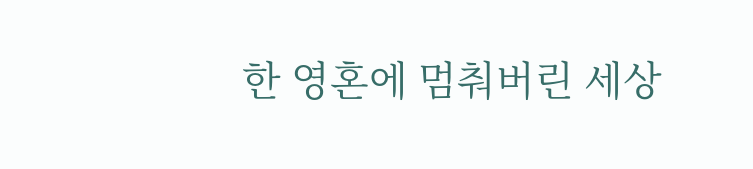한 영혼에 멈춰버린 세상